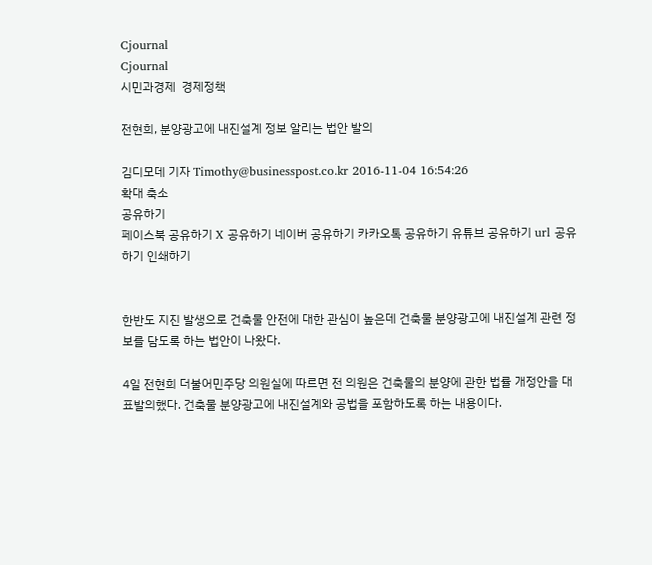Cjournal
Cjournal
시민과경제  경제정책

전현희, 분양광고에 내진설계 정보 알리는 법안 발의

김디모데 기자 Timothy@businesspost.co.kr 2016-11-04 16:54:26
확대 축소
공유하기
페이스북 공유하기 X 공유하기 네이버 공유하기 카카오톡 공유하기 유튜브 공유하기 url 공유하기 인쇄하기


한반도 지진 발생으로 건축물 안전에 대한 관심이 높은데 건축물 분양광고에 내진설계 관련 정보를 담도록 하는 법안이 나왔다.

4일 전현희 더불어민주당 의원실에 따르면 전 의원은 건축물의 분양에 관한 법률 개정안을 대표발의했다. 건축물 분양광고에 내진설계와 공법을 포함하도록 하는 내용이다.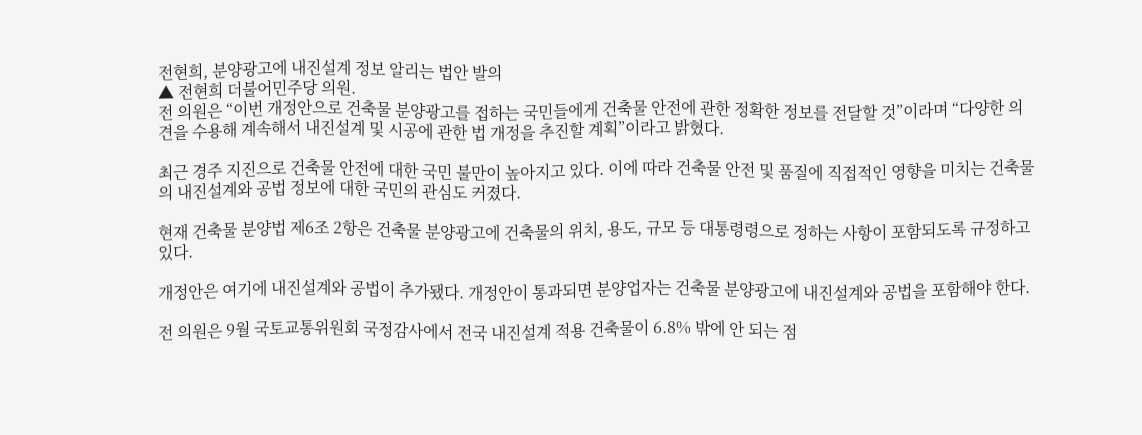전현희, 분양광고에 내진설계 정보 알리는 법안 발의
▲ 전현희 더불어민주당 의원.
전 의원은 “이번 개정안으로 건축물 분양광고를 접하는 국민들에게 건축물 안전에 관한 정확한 정보를 전달할 것”이라며 “다양한 의견을 수용해 계속해서 내진설계 및 시공에 관한 법 개정을 추진할 계획”이라고 밝혔다.

최근 경주 지진으로 건축물 안전에 대한 국민 불만이 높아지고 있다. 이에 따라 건축물 안전 및 품질에 직접적인 영향을 미치는 건축물의 내진설계와 공법 정보에 대한 국민의 관심도 커졌다.

현재 건축물 분양법 제6조 2항은 건축물 분양광고에 건축물의 위치, 용도, 규모 등 대통령령으로 정하는 사항이 포함되도록 규정하고 있다.

개정안은 여기에 내진설계와 공법이 추가됐다. 개정안이 통과되면 분양업자는 건축물 분양광고에 내진설계와 공법을 포함해야 한다.

전 의원은 9월 국토교통위원회 국정감사에서 전국 내진설계 적용 건축물이 6.8% 밖에 안 되는 점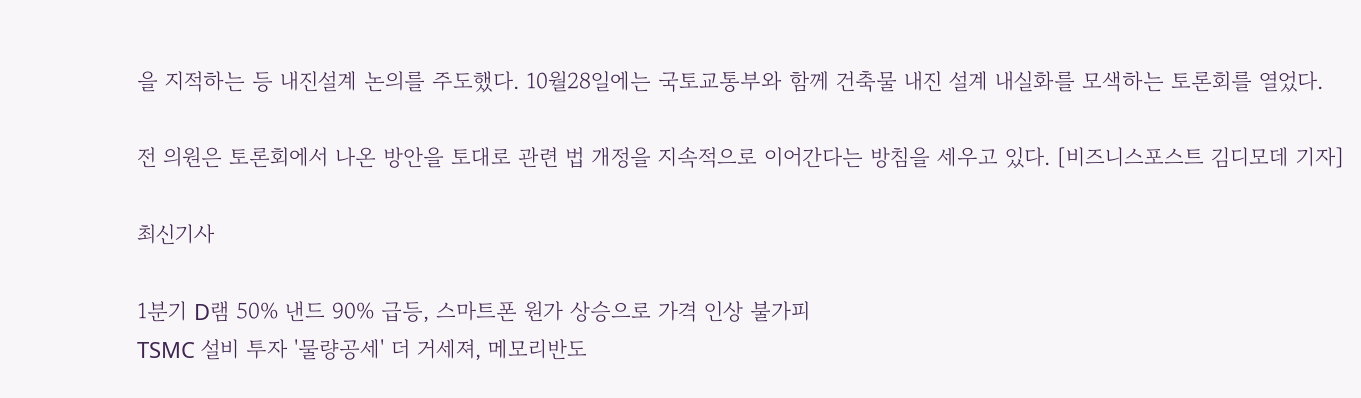을 지적하는 등 내진설계 논의를 주도했다. 10월28일에는 국토교통부와 함께 건축물 내진 설계 내실화를 모색하는 토론회를 열었다.

전 의원은 토론회에서 나온 방안을 토대로 관련 법 개정을 지속적으로 이어간다는 방침을 세우고 있다. [비즈니스포스트 김디모데 기자]

최신기사

1분기 D램 50% 낸드 90% 급등, 스마트폰 원가 상승으로 가격 인상 불가피
TSMC 설비 투자 '물량공세' 더 거세져, 메모리반도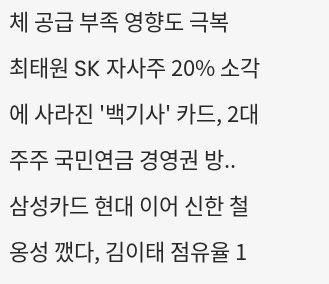체 공급 부족 영향도 극복
최태원 SK 자사주 20% 소각에 사라진 '백기사' 카드, 2대주주 국민연금 경영권 방..
삼성카드 현대 이어 신한 철옹성 깼다, 김이태 점유율 1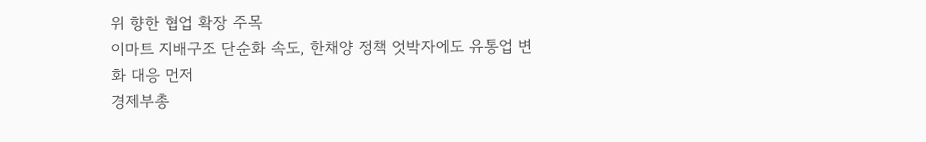위 향한 협업 확장 주목
이마트 지배구조 단순화 속도, 한채양 정책 엇박자에도 유통업 변화 대응 먼저
경제부총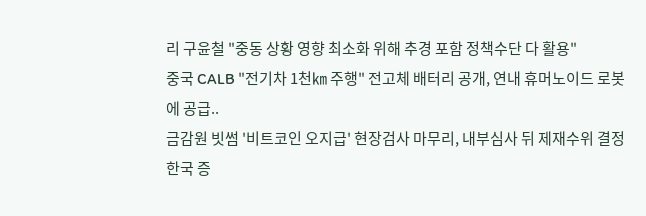리 구윤철 "중동 상황 영향 최소화 위해 추경 포함 정책수단 다 활용"
중국 CALB "전기차 1천㎞ 주행" 전고체 배터리 공개, 연내 휴머노이드 로봇에 공급..
금감원 빗썸 '비트코인 오지급' 현장검사 마무리, 내부심사 뒤 제재수위 결정
한국 증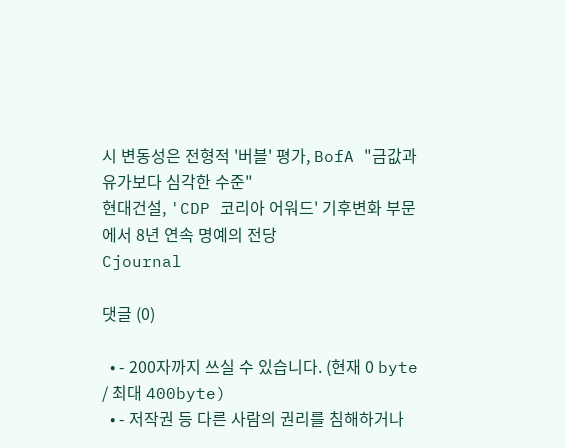시 변동성은 전형적 '버블' 평가, BofA "금값과 유가보다 심각한 수준"
현대건설, 'CDP 코리아 어워드' 기후변화 부문에서 8년 연속 명예의 전당
Cjournal

댓글 (0)

  • - 200자까지 쓰실 수 있습니다. (현재 0 byte / 최대 400byte)
  • - 저작권 등 다른 사람의 권리를 침해하거나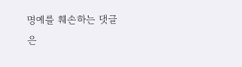명예를 훼손하는 댓글은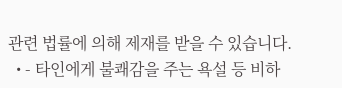관련 법률에 의해 제재를 받을 수 있습니다.
  • - 타인에게 불쾌감을 주는 욕설 등 비하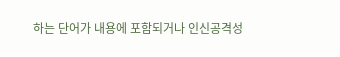하는 단어가 내용에 포함되거나 인신공격성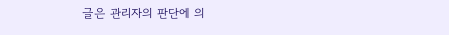글은 관리자의 판단에 의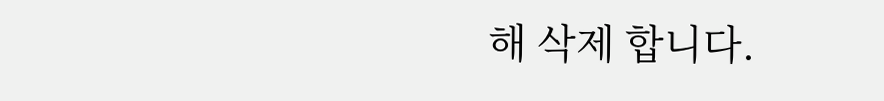해 삭제 합니다.